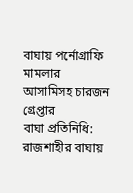বাঘায় পর্নোগ্রাফি মামলার আসামিসহ চারজন গ্রেপ্তার
বাঘা প্রতিনিধি: রাজশাহীর বাঘায়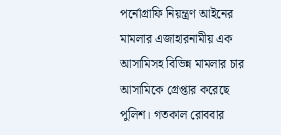পর্নোগ্রাফি নিয়ন্ত্রণ আইনের মামলার এজাহারনামীয় এক আসামিসহ বিভিন্ন মামলার চার আসামিকে গ্রেপ্তার করেছে পুলিশ। গতকাল রোববার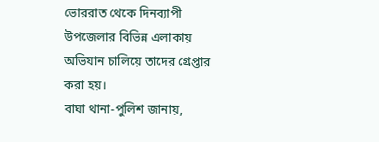ভোররাত থেকে দিনব্যাপী উপজেলার বিভিন্ন এলাকায় অভিযান চালিয়ে তাদের গ্রেপ্তার করা হয়।
বাঘা থানা-পুলিশ জানায়,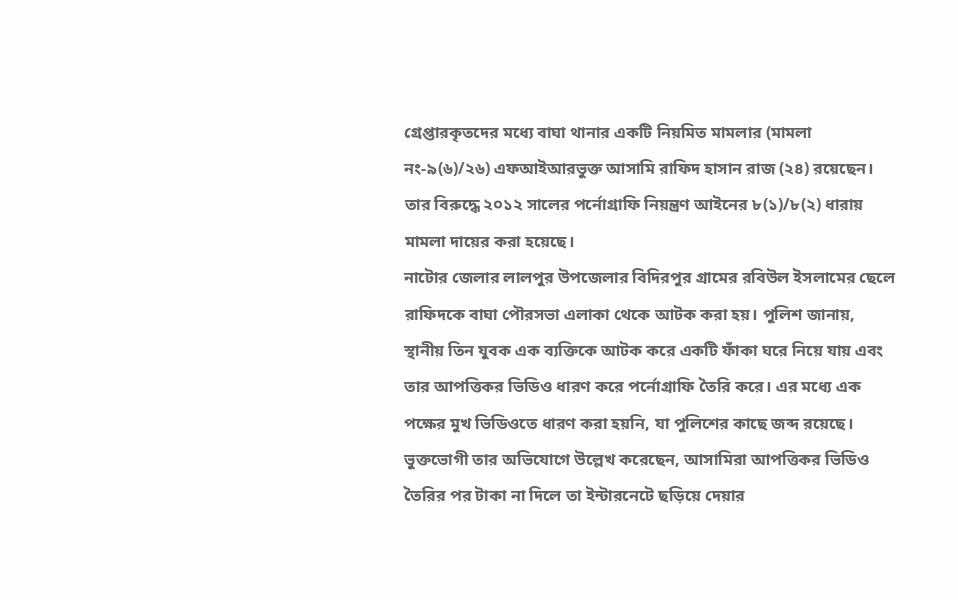গ্রেপ্তারকৃতদের মধ্যে বাঘা থানার একটি নিয়মিত মামলার (মামলা নং-৯(৬)/২৬) এফআইআরভুক্ত আসামি রাফিদ হাসান রাজ (২৪) রয়েছেন। তার বিরুদ্ধে ২০১২ সালের পর্নোগ্রাফি নিয়ন্ত্রণ আইনের ৮(১)/৮(২) ধারায় মামলা দায়ের করা হয়েছে।
নাটোর জেলার লালপুর উপজেলার বিদিরপুর গ্রামের রবিউল ইসলামের ছেলে রাফিদকে বাঘা পৌরসভা এলাকা থেকে আটক করা হয়। পুলিশ জানায়, স্থানীয় তিন যুবক এক ব্যক্তিকে আটক করে একটি ফাঁকা ঘরে নিয়ে যায় এবং তার আপত্তিকর ভিডিও ধারণ করে পর্নোগ্রাফি তৈরি করে। এর মধ্যে এক পক্ষের মুখ ভিডিওতে ধারণ করা হয়নি, যা পুলিশের কাছে জব্দ রয়েছে।
ভুক্তভোগী তার অভিযোগে উল্লেখ করেছেন, আসামিরা আপত্তিকর ভিডিও তৈরির পর টাকা না দিলে তা ইন্টারনেটে ছড়িয়ে দেয়ার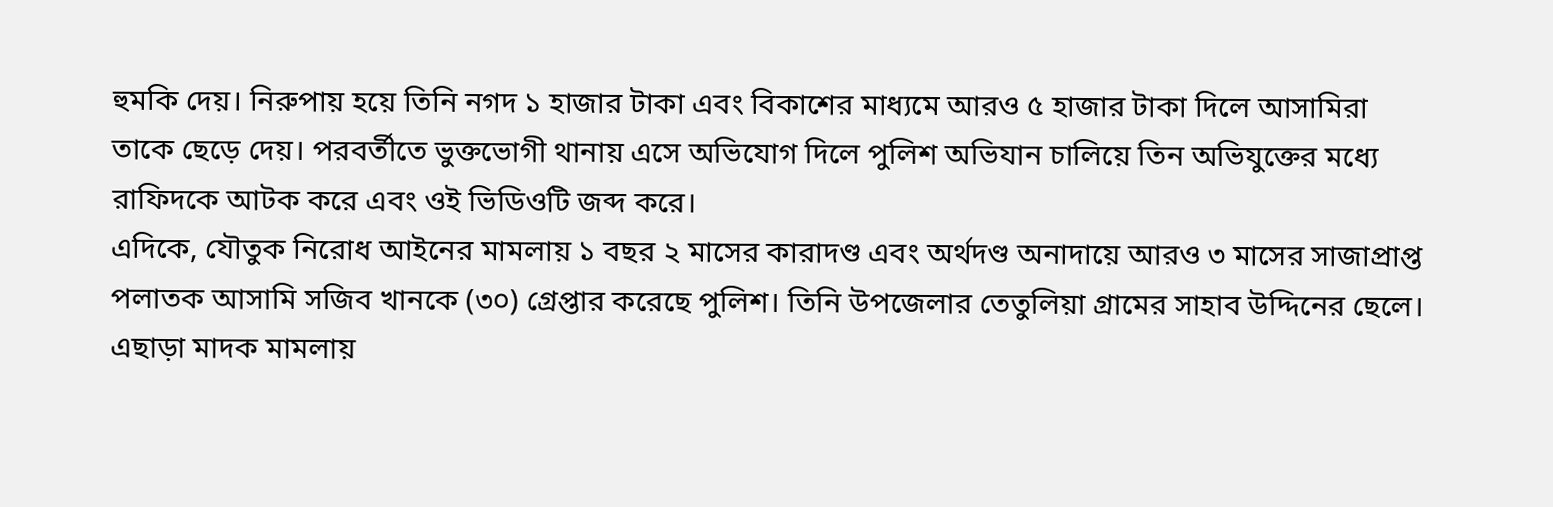হুমকি দেয়। নিরুপায় হয়ে তিনি নগদ ১ হাজার টাকা এবং বিকাশের মাধ্যমে আরও ৫ হাজার টাকা দিলে আসামিরা তাকে ছেড়ে দেয়। পরবর্তীতে ভুক্তভোগী থানায় এসে অভিযোগ দিলে পুলিশ অভিযান চালিয়ে তিন অভিযুক্তের মধ্যে রাফিদকে আটক করে এবং ওই ভিডিওটি জব্দ করে।
এদিকে, যৌতুক নিরোধ আইনের মামলায় ১ বছর ২ মাসের কারাদণ্ড এবং অর্থদণ্ড অনাদায়ে আরও ৩ মাসের সাজাপ্রাপ্ত পলাতক আসামি সজিব খানকে (৩০) গ্রেপ্তার করেছে পুলিশ। তিনি উপজেলার তেতুলিয়া গ্রামের সাহাব উদ্দিনের ছেলে। এছাড়া মাদক মামলায়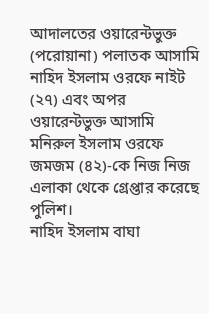আদালতের ওয়ারেন্টভুক্ত (পরোয়ানা) পলাতক আসামি নাহিদ ইসলাম ওরফে নাইট (২৭) এবং অপর ওয়ারেন্টভুক্ত আসামি মনিরুল ইসলাম ওরফে জমজম (৪২)-কে নিজ নিজ এলাকা থেকে গ্রেপ্তার করেছে পুলিশ।
নাহিদ ইসলাম বাঘা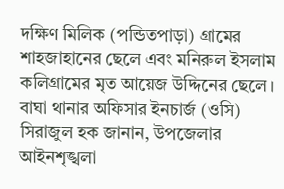দক্ষিণ মিলিক (পন্ডিতপাড়া) গ্রামের শাহজাহানের ছেলে এবং মনিরুল ইসলাম কলিগ্রামের মৃত আয়েজ উদ্দিনের ছেলে। বাঘা থানার অফিসার ইনচার্জ (ওসি) সিরাজুল হক জানান, উপজেলার আইনশৃঙ্খলা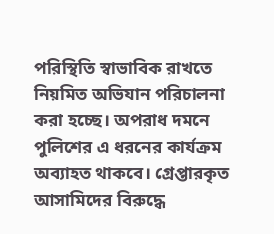পরিস্থিতি স্বাভাবিক রাখতে নিয়মিত অভিযান পরিচালনা করা হচ্ছে। অপরাধ দমনে পুলিশের এ ধরনের কার্যক্রম অব্যাহত থাকবে। গ্রেপ্তারকৃত আসামিদের বিরুদ্ধে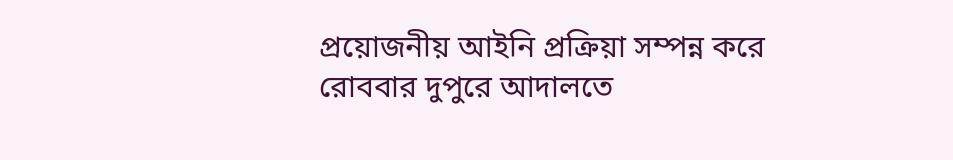প্রয়োজনীয় আইনি প্রক্রিয়া সম্পন্ন করে রোববার দুপুরে আদালতে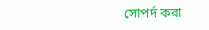সোপর্দ করা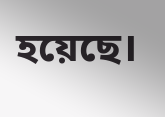হয়েছে।